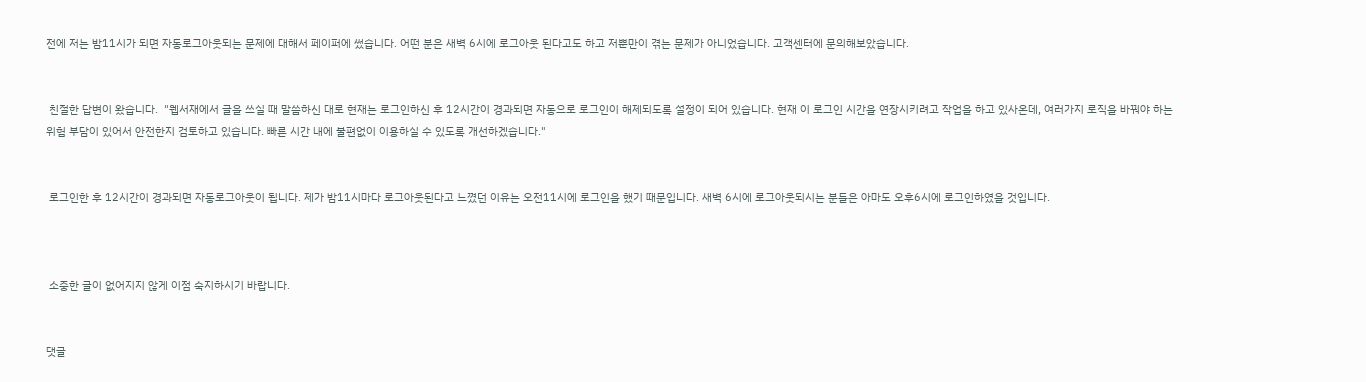전에 저는 밤11시가 되면 자동로그아웃되는 문제에 대해서 페이퍼에 썼습니다. 어떤 분은 새벽 6시에 로그아웃 된다고도 하고 저뿐만이 겪는 문제가 아니었습니다. 고객센터에 문의해보았습니다.


 친절한 답변이 왔습니다.  "웹서재에서 글을 쓰실 때 말씀하신 대로 현재는 로그인하신 후 12시간이 경과되면 자동으로 로그인이 해제되도록 설정이 되어 있습니다. 현재 이 로그인 시간을 연장시키려고 작업을 하고 있사온데, 여러가지 로직을 바꿔야 하는 위험 부담이 있어서 안전한지 검토하고 있습니다. 빠른 시간 내에 불편없이 이용하실 수 있도록 개선하겠습니다."


 로그인한 후 12시간이 경과되면 자동로그아웃이 됩니다. 제가 밤11시마다 로그아웃된다고 느꼈던 이유는 오전11시에 로그인을 했기 때문입니다. 새벽 6시에 로그아웃되시는 분들은 아마도 오후6시에 로그인하였을 것입니다.



 소중한 글이 없어지지 않게 이점 숙지하시기 바랍니다.


댓글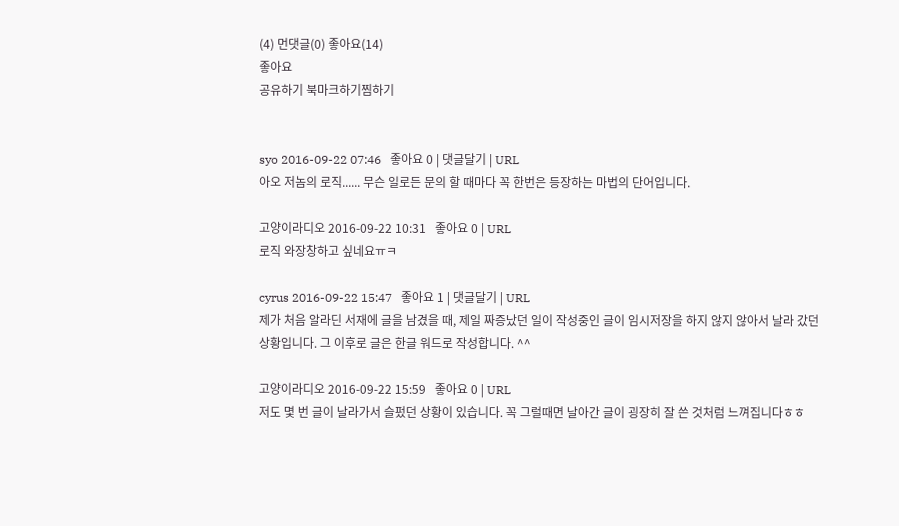(4) 먼댓글(0) 좋아요(14)
좋아요
공유하기 북마크하기찜하기


syo 2016-09-22 07:46   좋아요 0 | 댓글달기 | URL
아오 저놈의 로직...... 무슨 일로든 문의 할 때마다 꼭 한번은 등장하는 마법의 단어입니다.

고양이라디오 2016-09-22 10:31   좋아요 0 | URL
로직 와장창하고 싶네요ㅠㅋ

cyrus 2016-09-22 15:47   좋아요 1 | 댓글달기 | URL
제가 처음 알라딘 서재에 글을 남겼을 때, 제일 짜증났던 일이 작성중인 글이 임시저장을 하지 않지 않아서 날라 갔던 상황입니다. 그 이후로 글은 한글 워드로 작성합니다. ^^

고양이라디오 2016-09-22 15:59   좋아요 0 | URL
저도 몇 번 글이 날라가서 슬펐던 상황이 있습니다. 꼭 그럴때면 날아간 글이 굉장히 잘 쓴 것처럼 느껴집니다ㅎㅎ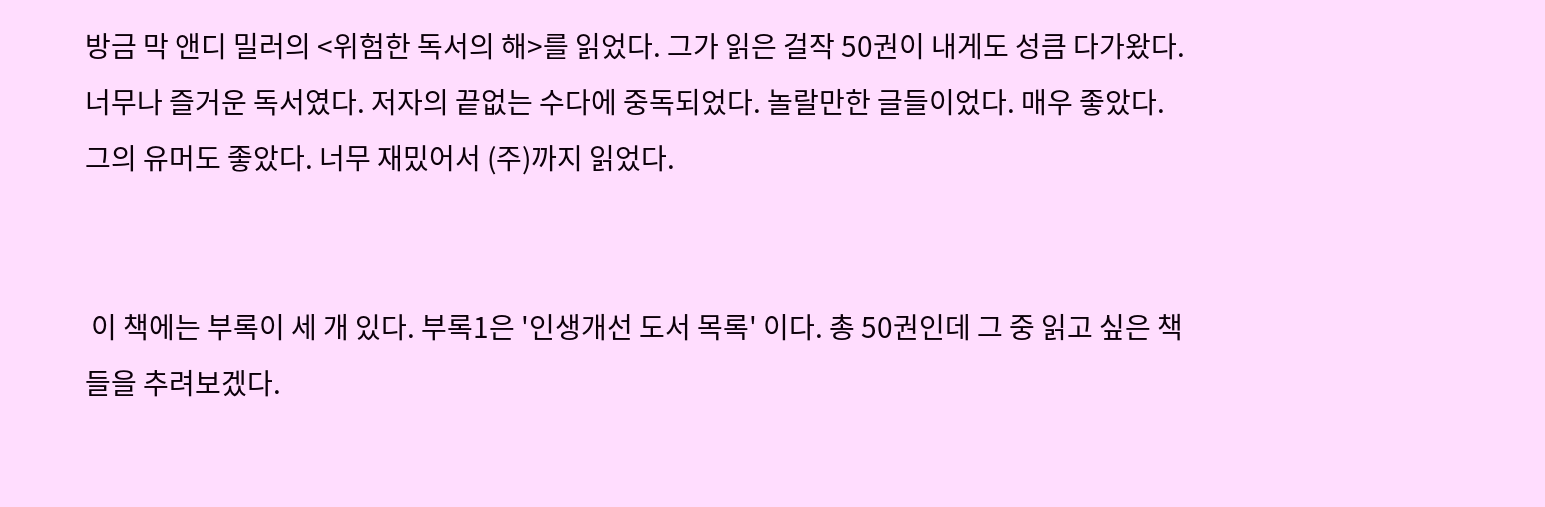방금 막 앤디 밀러의 <위험한 독서의 해>를 읽었다. 그가 읽은 걸작 50권이 내게도 성큼 다가왔다. 너무나 즐거운 독서였다. 저자의 끝없는 수다에 중독되었다. 놀랄만한 글들이었다. 매우 좋았다. 그의 유머도 좋았다. 너무 재밌어서 (주)까지 읽었다.


 이 책에는 부록이 세 개 있다. 부록1은 '인생개선 도서 목록' 이다. 총 50권인데 그 중 읽고 싶은 책들을 추려보겠다.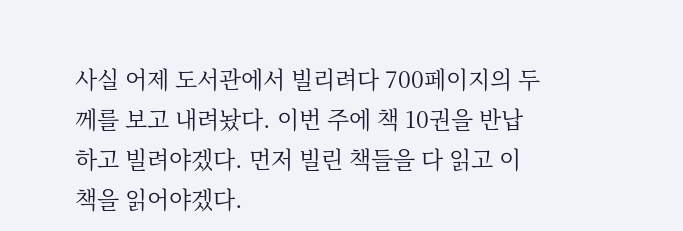사실 어제 도서관에서 빌리려다 700페이지의 두께를 보고 내려놨다. 이번 주에 책 10권을 반납하고 빌려야겠다. 먼저 빌린 책들을 다 읽고 이 책을 읽어야겠다.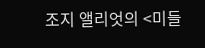조지 앨리엇의 <미들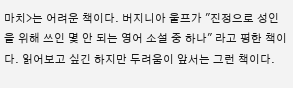마치>는 어려운 책이다. 버지니아 울프가 "진정으로 성인을 위해 쓰인 몇 안 되는 영어 소설 중 하나" 라고 평한 책이다. 읽어보고 싶긴 하지만 두려움이 앞서는 그런 책이다.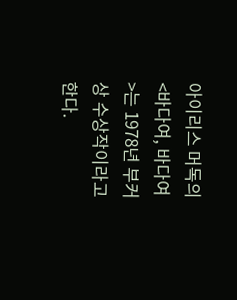아이리스 머독의 <바다여, 바다여>는 1978년 부커 상 수상작이라고 한다.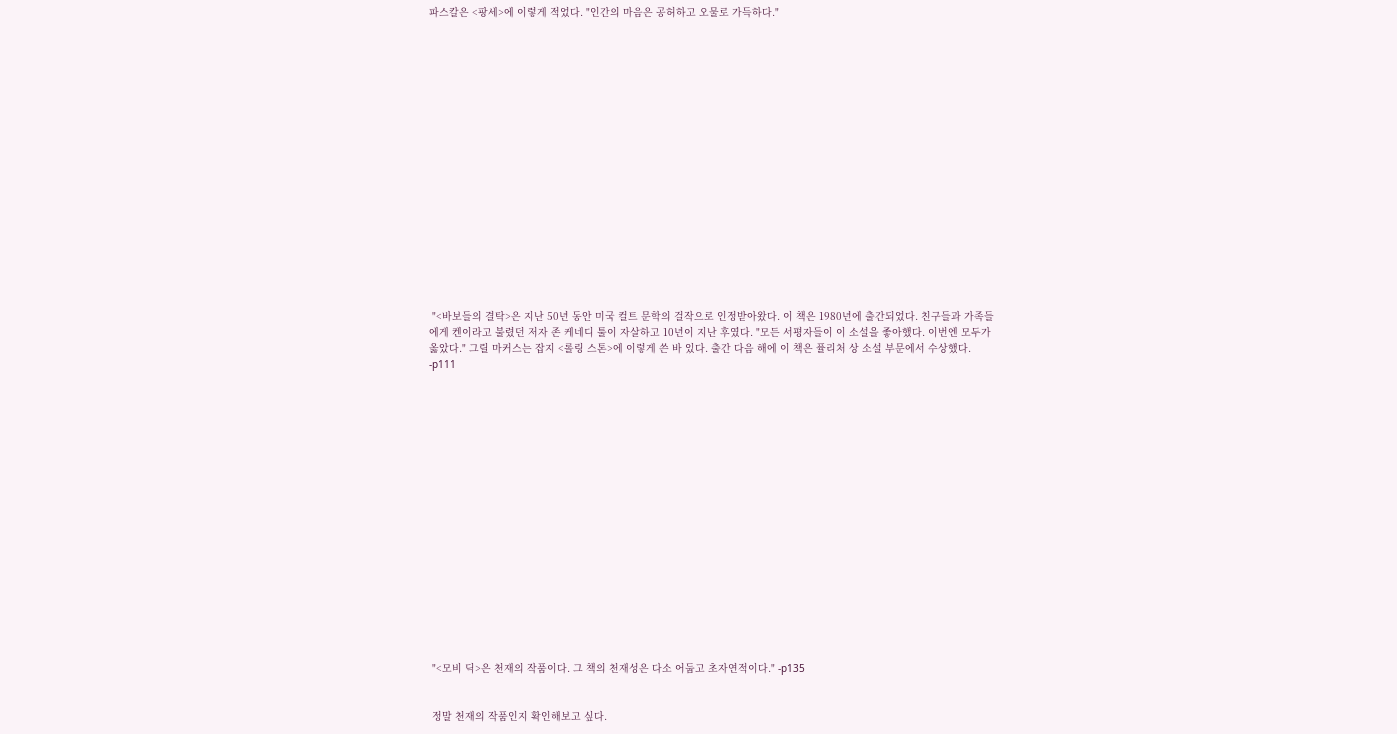파스칼은 <팡세>에 이렇게 적었다. "인간의 마음은 공허하고 오물로 가득하다."


















 "<바보들의 결탁>은 지난 50년 동안 미국 컬트 문학의 걸작으로 인정받아왔다. 이 책은 1980년에 출간되었다. 친구들과 가족들에게 켄이라고 불렸던 저자 존 케네디 툴이 자살하고 10년이 지난 후였다. "모든 서평자들이 이 소설을 좋아했다. 이번엔 모두가 옳았다." 그릴 마커스는 잡지 <롤링 스톤>에 이렇게 쓴 바 있다. 출간 다음 해에 이 책은 퓰리처 상 소설 부문에서 수상했다. -p111


















 "<모비 딕>은 천재의 작품이다. 그 책의 천재성은 다소 어둡고 초자연적이다." -p135


 정말 천재의 작품인지 확인해보고 싶다.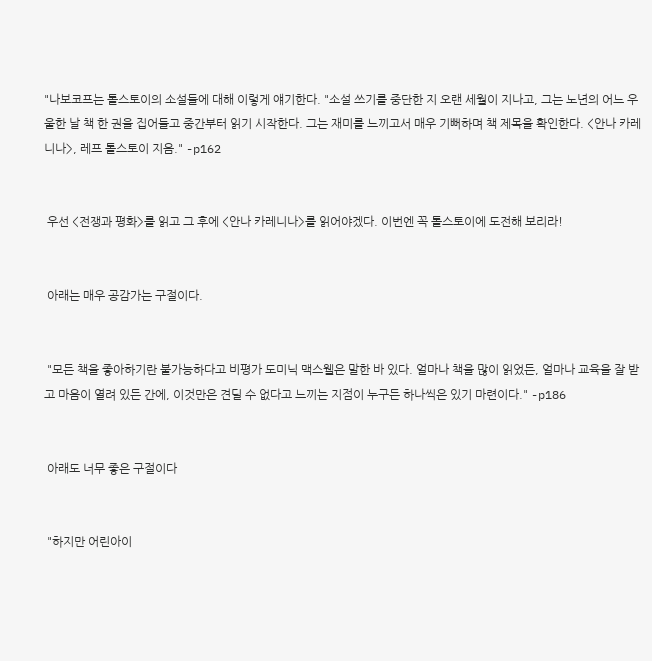"나보코프는 톨스토이의 소설들에 대해 이렇게 얘기한다. "소설 쓰기를 중단한 지 오랜 세월이 지나고, 그는 노년의 어느 우울한 날 책 한 권을 집어들고 중간부터 읽기 시작한다. 그는 재미를 느끼고서 매우 기뻐하며 책 제목을 확인한다. <안나 카레니나>, 레프 톨스토이 지음." -p162


 우선 <전쟁과 평화>를 읽고 그 후에 <안나 카레니나>를 읽어야겠다. 이번엔 꼭 톨스토이에 도전해 보리라!


 아래는 매우 공감가는 구절이다.


 "모든 책을 좋아하기란 불가능하다고 비평가 도미닉 맥스웰은 말한 바 있다. 얼마나 책을 많이 읽었든, 얼마나 교육을 잘 받고 마음이 열려 있든 간에, 이것만은 견딜 수 없다고 느끼는 지점이 누구든 하나씩은 있기 마련이다." -p186


 아래도 너무 좋은 구절이다


 "하지만 어린아이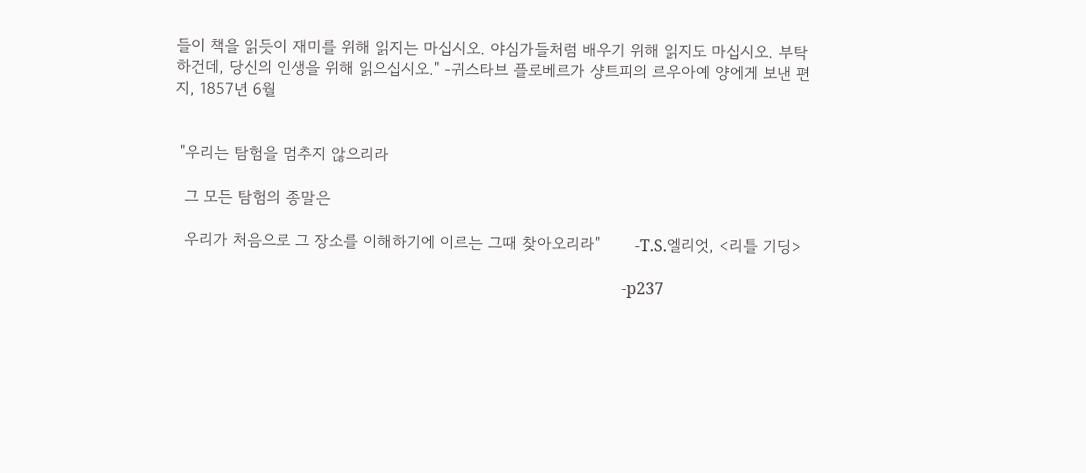들이 책을 읽듯이 재미를 위해 읽지는 마십시오. 야심가들처럼 배우기 위해 읽지도 마십시오. 부탁하건데, 당신의 인생을 위해 읽으십시오." -귀스타브 플로베르가 샹트피의 르우아예 양에게 보낸 편지, 1857년 6월


 "우리는 탐험을 멈추지 않으리라

  그 모든 탐험의 종말은

  우리가 처음으로 그 장소를 이해하기에 이르는 그때 찾아오리라"       -T.S.엘리엇, <리틀 기딩>

                                                                                                                -p237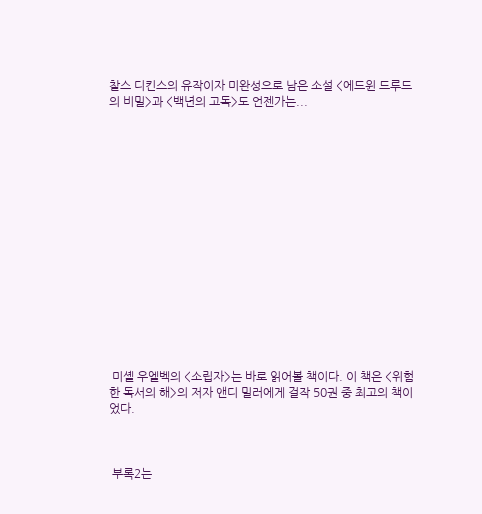찰스 디킨스의 유작이자 미완성으로 남은 소설 <에드윈 드루드의 비밀>과 <백년의 고독>도 언젠가는...
















 미셸 우엘벡의 <소립자>는 바로 읽어볼 책이다. 이 책은 <위험한 독서의 해>의 저자 앤디 밀러에게 걸작 50권 중 최고의 책이었다.



 부록2는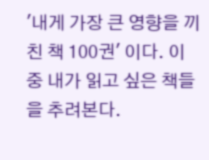'내게 가장 큰 영향을 끼친 책 100권' 이다. 이 중 내가 읽고 싶은 책들을 추려본다.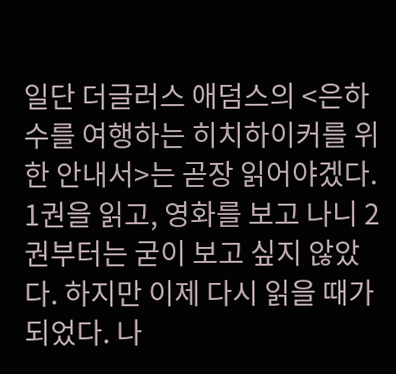일단 더글러스 애덤스의 <은하수를 여행하는 히치하이커를 위한 안내서>는 곧장 읽어야겠다. 1권을 읽고, 영화를 보고 나니 2권부터는 굳이 보고 싶지 않았다. 하지만 이제 다시 읽을 때가 되었다. 나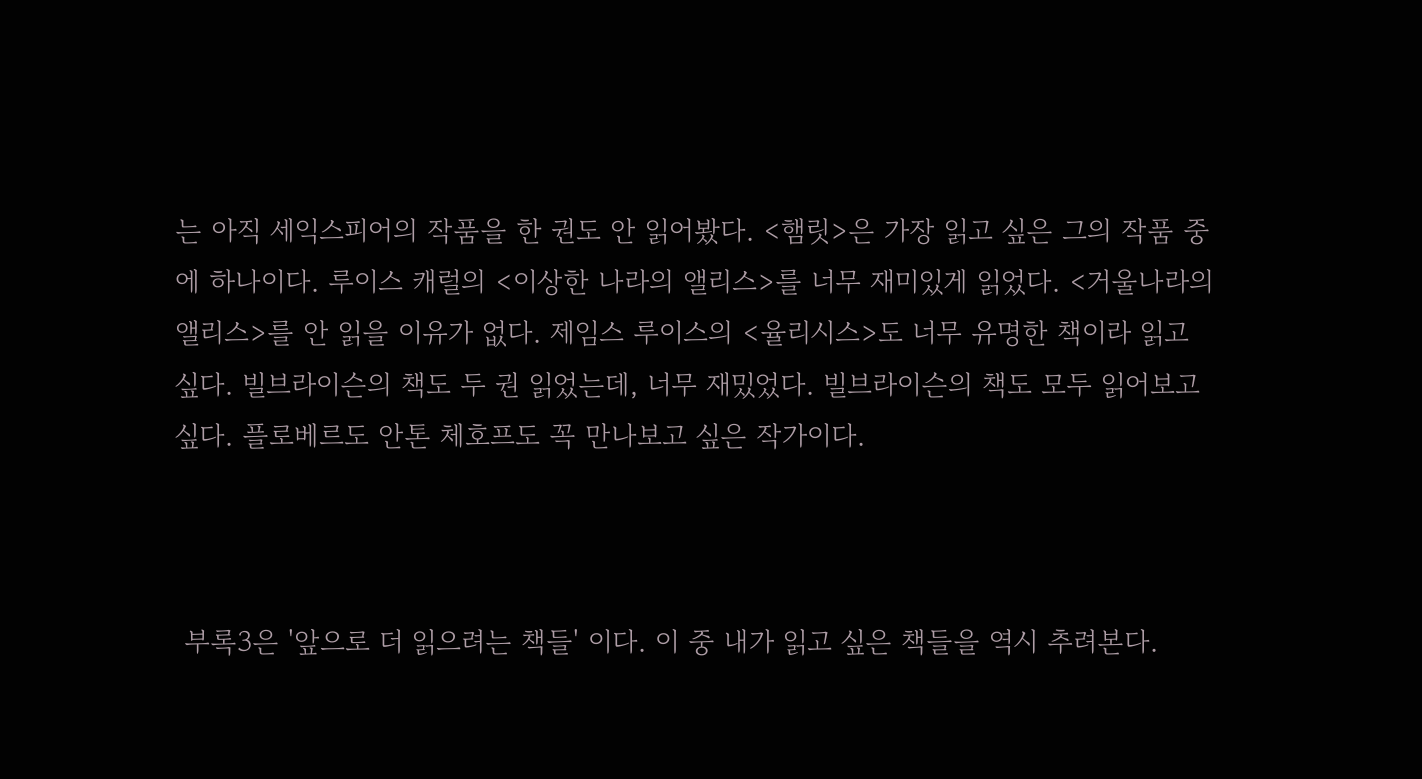는 아직 세익스피어의 작품을 한 권도 안 읽어봤다. <햄릿>은 가장 읽고 싶은 그의 작품 중에 하나이다. 루이스 캐럴의 <이상한 나라의 앨리스>를 너무 재미있게 읽었다. <거울나라의 앨리스>를 안 읽을 이유가 없다. 제임스 루이스의 <율리시스>도 너무 유명한 책이라 읽고 싶다. 빌브라이슨의 책도 두 권 읽었는데, 너무 재밌었다. 빌브라이슨의 책도 모두 읽어보고 싶다. 플로베르도 안톤 체호프도 꼭 만나보고 싶은 작가이다.



 부록3은 '앞으로 더 읽으려는 책들' 이다. 이 중 내가 읽고 싶은 책들을 역시 추려본다.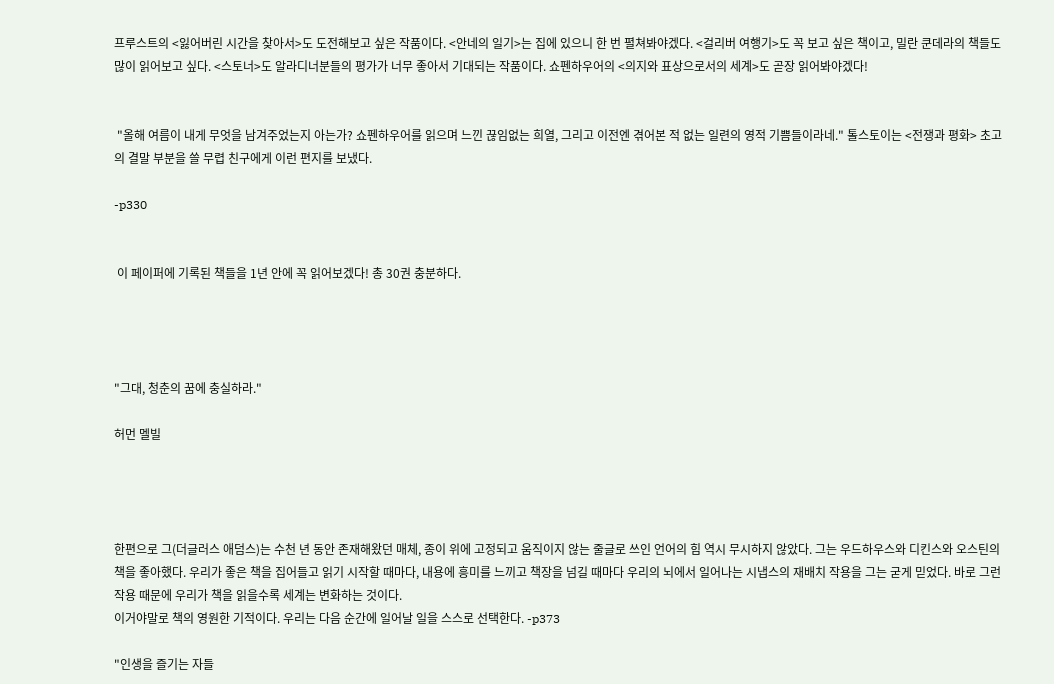프루스트의 <잃어버린 시간을 찾아서>도 도전해보고 싶은 작품이다. <안네의 일기>는 집에 있으니 한 번 펼쳐봐야겠다. <걸리버 여행기>도 꼭 보고 싶은 책이고, 밀란 쿤데라의 책들도 많이 읽어보고 싶다. <스토너>도 알라디너분들의 평가가 너무 좋아서 기대되는 작품이다. 쇼펜하우어의 <의지와 표상으로서의 세계>도 곧장 읽어봐야겠다!


 "올해 여름이 내게 무엇을 남겨주었는지 아는가? 쇼펜하우어를 읽으며 느낀 끊임없는 희열, 그리고 이전엔 겪어본 적 없는 일련의 영적 기쁨들이라네." 톨스토이는 <전쟁과 평화> 초고의 결말 부분을 쓸 무렵 친구에게 이런 편지를 보냈다.

-p330


 이 페이퍼에 기록된 책들을 1년 안에 꼭 읽어보겠다! 총 30권 충분하다.




"그대, 청춘의 꿈에 충실하라."

허먼 멜빌




한편으로 그(더글러스 애덤스)는 수천 년 동안 존재해왔던 매체, 종이 위에 고정되고 움직이지 않는 줄글로 쓰인 언어의 힘 역시 무시하지 않았다. 그는 우드하우스와 디킨스와 오스틴의 책을 좋아했다. 우리가 좋은 책을 집어들고 읽기 시작할 때마다, 내용에 흥미를 느끼고 책장을 넘길 때마다 우리의 뇌에서 일어나는 시냅스의 재배치 작용을 그는 굳게 믿었다. 바로 그런 작용 때문에 우리가 책을 읽을수록 세계는 변화하는 것이다.
이거야말로 책의 영원한 기적이다. 우리는 다음 순간에 일어날 일을 스스로 선택한다. -p373

"인생을 즐기는 자들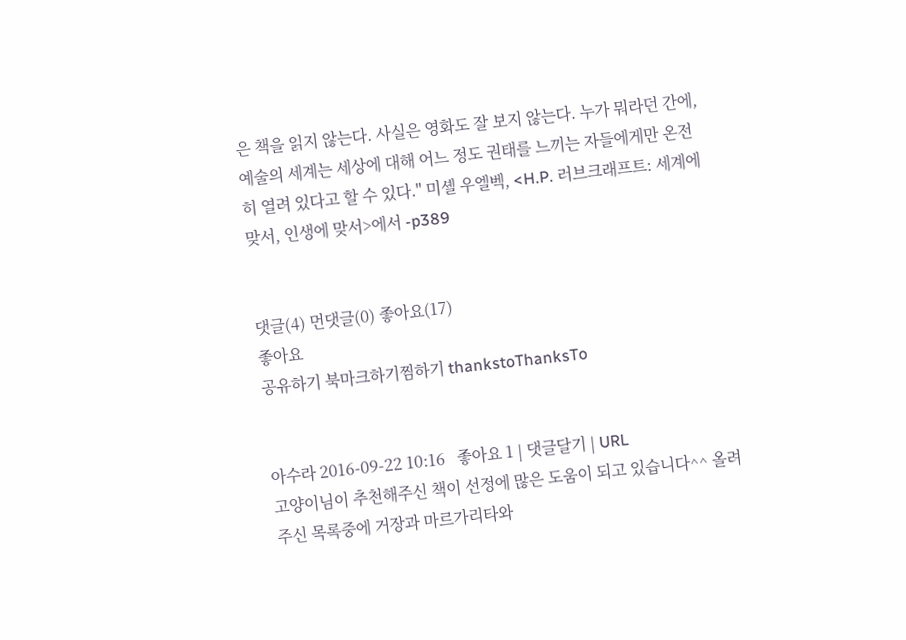은 책을 읽지 않는다. 사실은 영화도 잘 보지 않는다. 누가 뭐라던 간에, 예술의 세계는 세상에 대해 어느 정도 권태를 느끼는 자들에게만 온전히 열려 있다고 할 수 있다." 미셸 우엘벡, <H.P. 러브크래프트: 세계에 맞서, 인생에 맞서>에서 -p389


댓글(4) 먼댓글(0) 좋아요(17)
좋아요
공유하기 북마크하기찜하기 thankstoThanksTo


아수라 2016-09-22 10:16   좋아요 1 | 댓글달기 | URL
고양이님이 추천해주신 책이 선정에 많은 도움이 되고 있습니다^^ 올려주신 목록중에 거장과 마르가리타와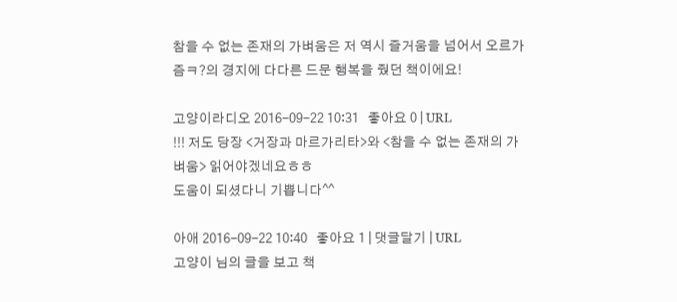참을 수 없는 존재의 가벼움은 저 역시 즐거움을 넘어서 오르가즘ㅋ?의 경지에 다다른 드문 행복을 줬던 책이에요!

고양이라디오 2016-09-22 10:31   좋아요 0 | URL
!!! 저도 당장 <거장과 마르가리타>와 <참을 수 없는 존재의 가벼움> 읽어야겠네요ㅎㅎ
도움이 되셨다니 기쁩니다^^

아애 2016-09-22 10:40   좋아요 1 | 댓글달기 | URL
고양이 님의 글을 보고 책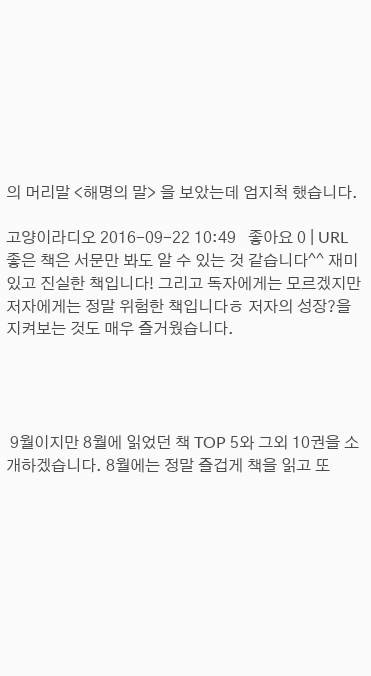의 머리말 <해명의 말> 을 보았는데 엄지척 했습니다.

고양이라디오 2016-09-22 10:49   좋아요 0 | URL
좋은 책은 서문만 봐도 알 수 있는 것 같습니다^^ 재미있고 진실한 책입니다! 그리고 독자에게는 모르겠지만 저자에게는 정말 위험한 책입니다ㅎ 저자의 성장?을 지켜보는 것도 매우 즐거웠습니다.




 9월이지만 8월에 읽었던 책 TOP 5와 그외 10권을 소개하겠습니다. 8월에는 정말 즐겁게 책을 읽고 또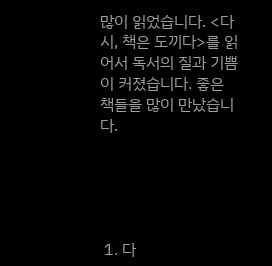많이 읽었습니다. <다시, 책은 도끼다>를 읽어서 독서의 질과 기쁨이 커졌습니다. 좋은 책들을 많이 만났습니다.





 1. 다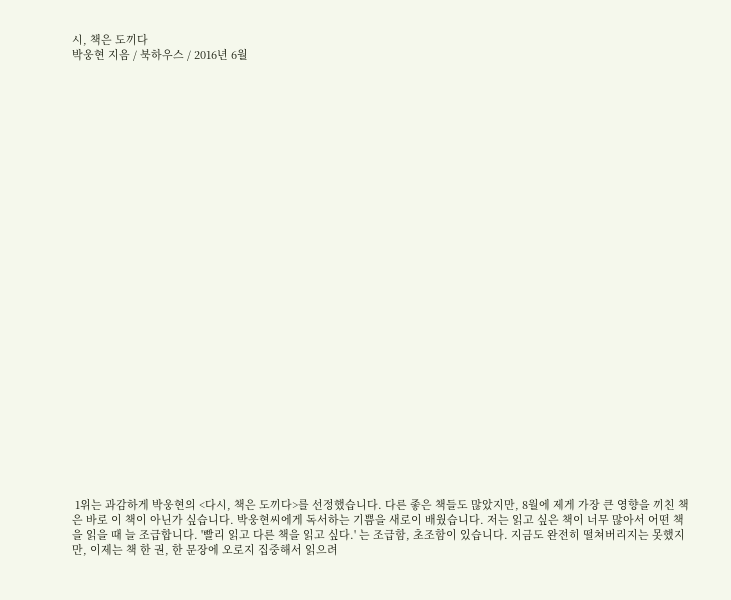시, 책은 도끼다
박웅현 지음 / 북하우스 / 2016년 6월





























 1위는 과감하게 박웅현의 <다시, 책은 도끼다>를 선정했습니다. 다른 좋은 책들도 많았지만, 8월에 제게 가장 큰 영향을 끼친 책은 바로 이 책이 아닌가 싶습니다. 박웅현씨에게 독서하는 기쁨을 새로이 배웠습니다. 저는 읽고 싶은 책이 너무 많아서 어떤 책을 읽을 때 늘 조급합니다. '빨리 읽고 다른 책을 읽고 싶다.' 는 조급함, 초조함이 있습니다. 지금도 완전히 떨쳐버리지는 못했지만, 이제는 책 한 권, 한 문장에 오로지 집중해서 읽으려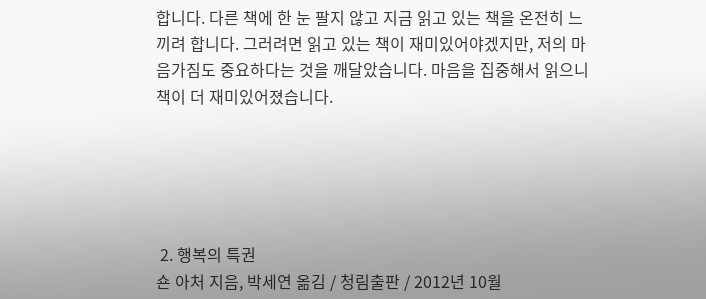합니다. 다른 책에 한 눈 팔지 않고 지금 읽고 있는 책을 온전히 느끼려 합니다. 그러려면 읽고 있는 책이 재미있어야겠지만, 저의 마음가짐도 중요하다는 것을 깨달았습니다. 마음을 집중해서 읽으니 책이 더 재미있어졌습니다.





 2. 행복의 특권
숀 아처 지음, 박세연 옮김 / 청림출판 / 2012년 10월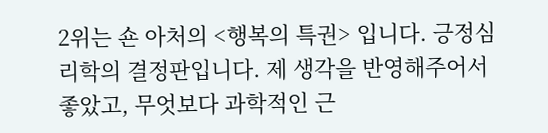2위는 숀 아처의 <행복의 특권> 입니다. 긍정심리학의 결정판입니다. 제 생각을 반영해주어서 좋았고, 무엇보다 과학적인 근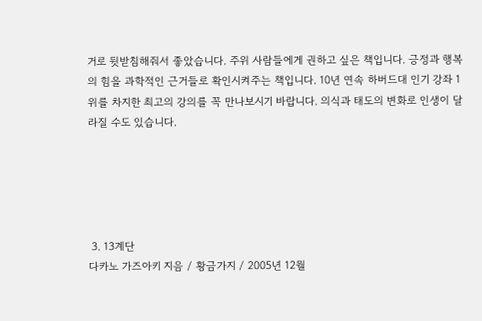거로 뒷받침해줘서 좋았습니다. 주위 사람들에게 권하고 싶은 책입니다. 긍정과 행복의 힘을 과학적인 근거들로 확인시켜주는 책입니다. 10년 연속 하버드대 인기 강좌 1위를 차지한 최고의 강의를 꼭 만나보시기 바랍니다. 의식과 태도의 변화로 인생이 달라질 수도 있습니다.





 3. 13계단
다카노 가즈아키 지음 / 황금가지 / 2005년 12월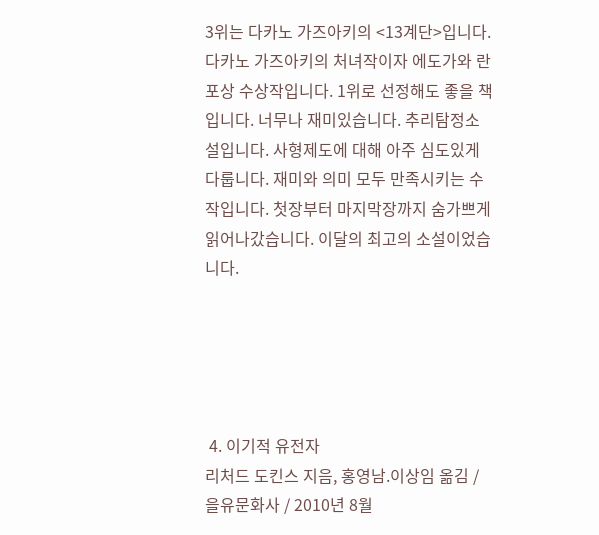3위는 다카노 가즈아키의 <13계단>입니다. 다카노 가즈아키의 처녀작이자 에도가와 란포상 수상작입니다. 1위로 선정해도 좋을 책입니다. 너무나 재미있습니다. 추리탐정소설입니다. 사형제도에 대해 아주 심도있게 다룹니다. 재미와 의미 모두 만족시키는 수작입니다. 첫장부터 마지막장까지 숨가쁘게 읽어나갔습니다. 이달의 최고의 소설이었습니다.





 4. 이기적 유전자
리처드 도킨스 지음, 홍영남.이상임 옮김 / 을유문화사 / 2010년 8월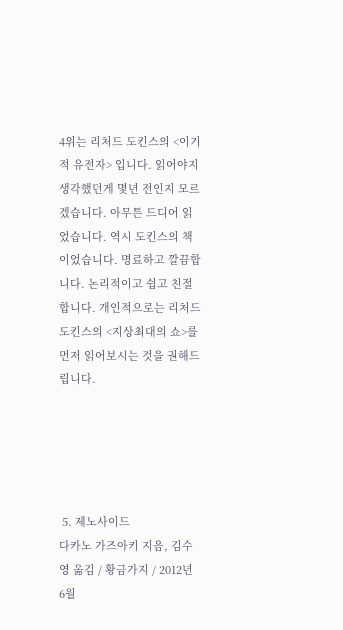4위는 리처드 도킨스의 <이기적 유전자> 입니다. 읽어야지 생각했던게 몇년 전인지 모르겠습니다. 아무튼 드디어 읽었습니다. 역시 도킨스의 책이었습니다. 명료하고 깔끔합니다. 논리적이고 쉽고 친절합니다. 개인적으로는 리처드 도킨스의 <지상최대의 쇼>를 먼저 읽어보시는 것을 권해드립니다.





 5. 제노사이드
다카노 가즈아키 지음, 김수영 옮김 / 황금가지 / 2012년 6월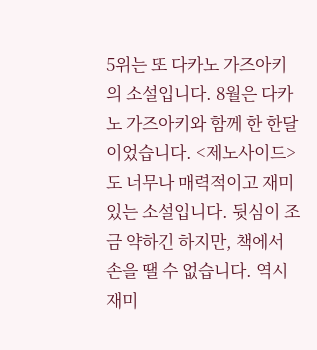5위는 또 다카노 가즈아키의 소설입니다. 8월은 다카노 가즈아키와 함께 한 한달이었습니다. <제노사이드>도 너무나 매력적이고 재미있는 소설입니다. 뒷심이 조금 약하긴 하지만, 책에서 손을 땔 수 없습니다. 역시 재미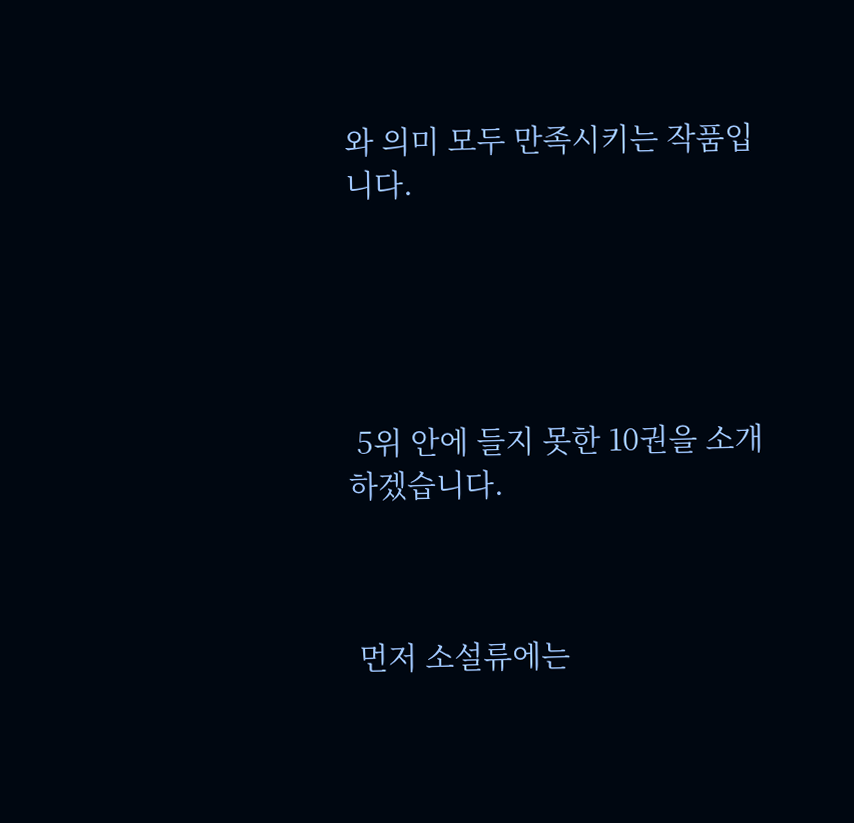와 의미 모두 만족시키는 작품입니다.





 5위 안에 들지 못한 10권을 소개하겠습니다.



 먼저 소설류에는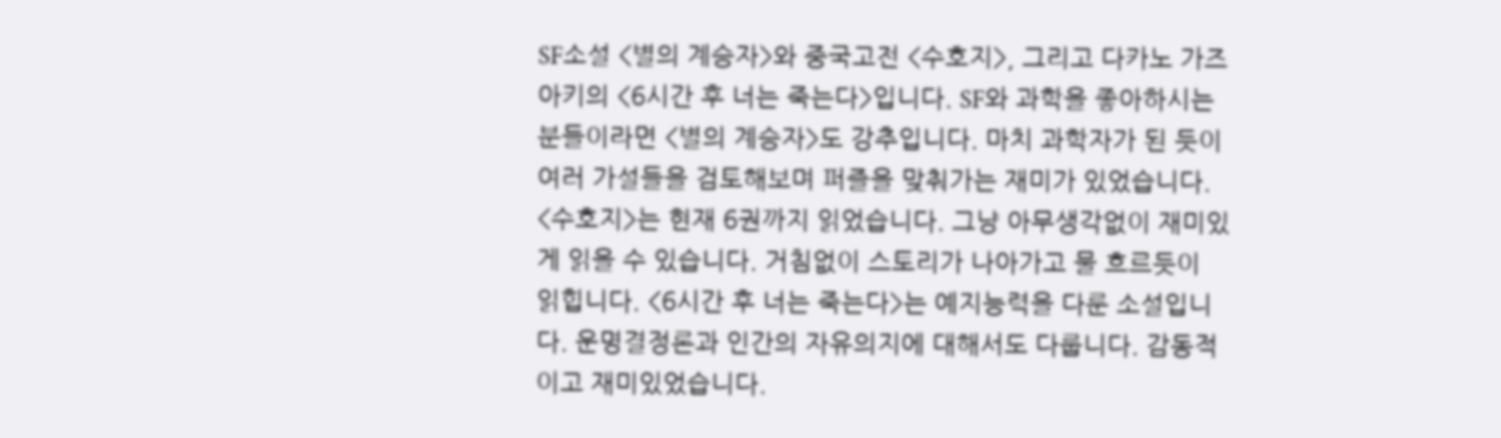SF소설 <별의 계승자>와 중국고전 <수호지>, 그리고 다카노 가즈아키의 <6시간 후 너는 죽는다>입니다. SF와 과학을 좋아하시는 분들이라면 <별의 계승자>도 강추입니다. 마치 과학자가 된 듯이 여러 가설들을 검토해보며 퍼즐을 맞춰가는 재미가 있었습니다. <수호지>는 현재 6권까지 읽었습니다. 그냥 아무생각없이 재미있게 읽을 수 있습니다. 거침없이 스토리가 나아가고 물 흐르듯이 읽힙니다. <6시간 후 너는 죽는다>는 예지능력을 다룬 소설입니다. 운명결정론과 인간의 자유의지에 대해서도 다룹니다. 감동적이고 재미있었습니다.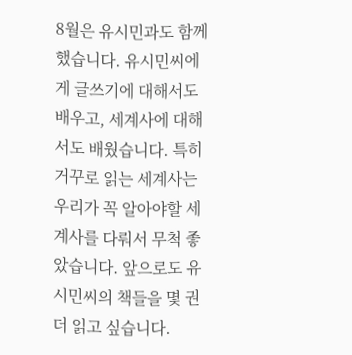8월은 유시민과도 함께 했습니다. 유시민씨에게 글쓰기에 대해서도 배우고, 세계사에 대해서도 배웠습니다. 특히 거꾸로 읽는 세계사는 우리가 꼭 알아야할 세계사를 다뤄서 무척 좋았습니다. 앞으로도 유시민씨의 책들을 몇 권 더 읽고 싶습니다.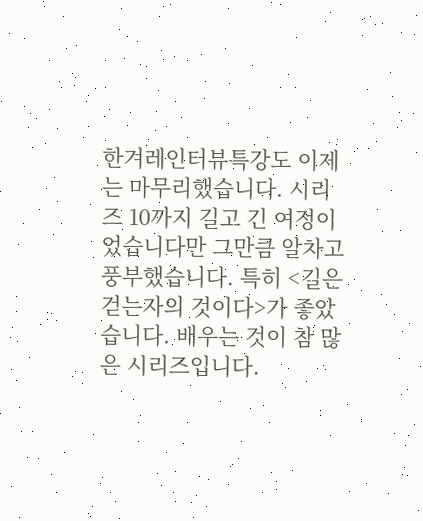한겨레인터뷰특강도 이제는 마무리했습니다. 시리즈 10까지 길고 긴 여정이었습니다만 그만큼 알차고 풍부했습니다. 특히 <길은 걷는자의 것이다>가 좋았습니다. 배우는 것이 참 많은 시리즈입니다.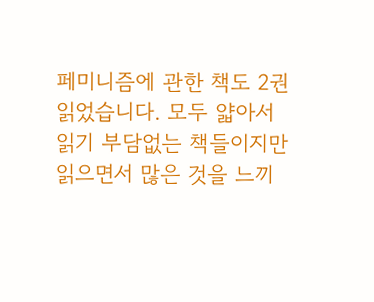페미니즘에 관한 책도 2권 읽었습니다. 모두 얇아서 읽기 부담없는 책들이지만 읽으면서 많은 것을 느끼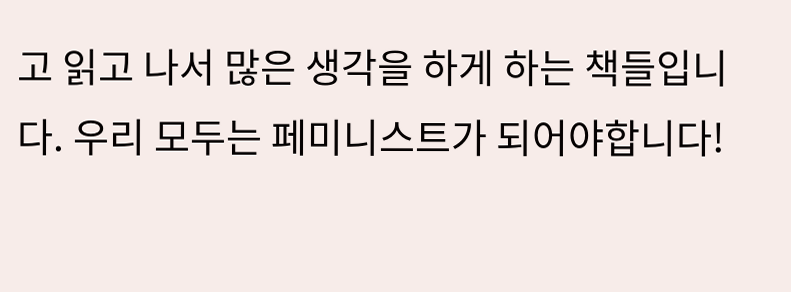고 읽고 나서 많은 생각을 하게 하는 책들입니다. 우리 모두는 페미니스트가 되어야합니다!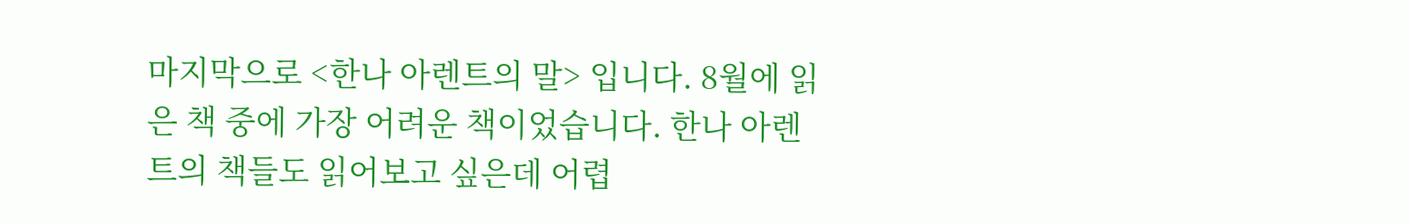마지막으로 <한나 아렌트의 말> 입니다. 8월에 읽은 책 중에 가장 어려운 책이었습니다. 한나 아렌트의 책들도 읽어보고 싶은데 어렵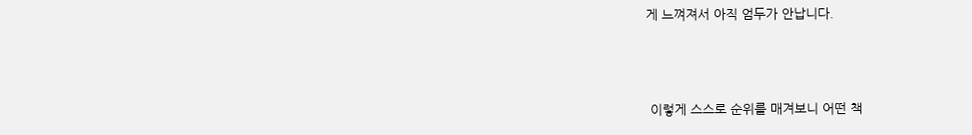게 느껴져서 아직 엄두가 안납니다.



 이렇게 스스로 순위를 매겨보니 어떤 책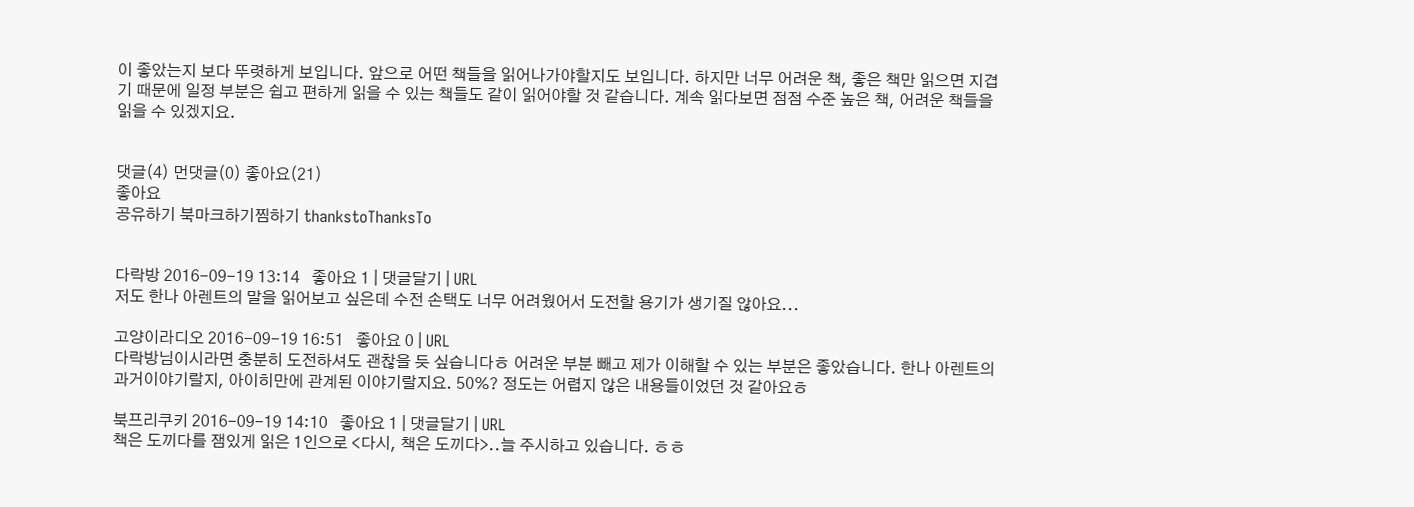이 좋았는지 보다 뚜렷하게 보입니다. 앞으로 어떤 책들을 읽어나가야할지도 보입니다. 하지만 너무 어려운 책, 좋은 책만 읽으면 지겹기 때문에 일정 부분은 쉽고 편하게 읽을 수 있는 책들도 같이 읽어야할 것 같습니다. 계속 읽다보면 점점 수준 높은 책, 어려운 책들을 읽을 수 있겠지요.


댓글(4) 먼댓글(0) 좋아요(21)
좋아요
공유하기 북마크하기찜하기 thankstoThanksTo


다락방 2016-09-19 13:14   좋아요 1 | 댓글달기 | URL
저도 한나 아렌트의 말을 읽어보고 싶은데 수전 손택도 너무 어려웠어서 도전할 용기가 생기질 않아요...

고양이라디오 2016-09-19 16:51   좋아요 0 | URL
다락방님이시라면 충분히 도전하셔도 괜찮을 듯 싶습니다ㅎ 어려운 부분 빼고 제가 이해할 수 있는 부분은 좋았습니다. 한나 아렌트의 과거이야기랄지, 아이히만에 관계된 이야기랄지요. 50%? 정도는 어렵지 않은 내용들이었던 것 같아요ㅎ

북프리쿠키 2016-09-19 14:10   좋아요 1 | 댓글달기 | URL
책은 도끼다를 잼있게 읽은 1인으로 <다시, 책은 도끼다>..늘 주시하고 있습니다. ㅎㅎ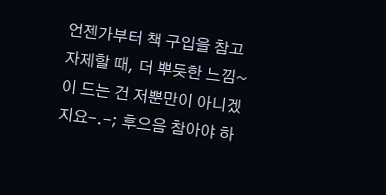언젠가부터 책 구입을 참고 자제할 때, 더 뿌듯한 느낌~이 드는 건 저뿐만이 아니겠지요-.-; 후으음 참아야 하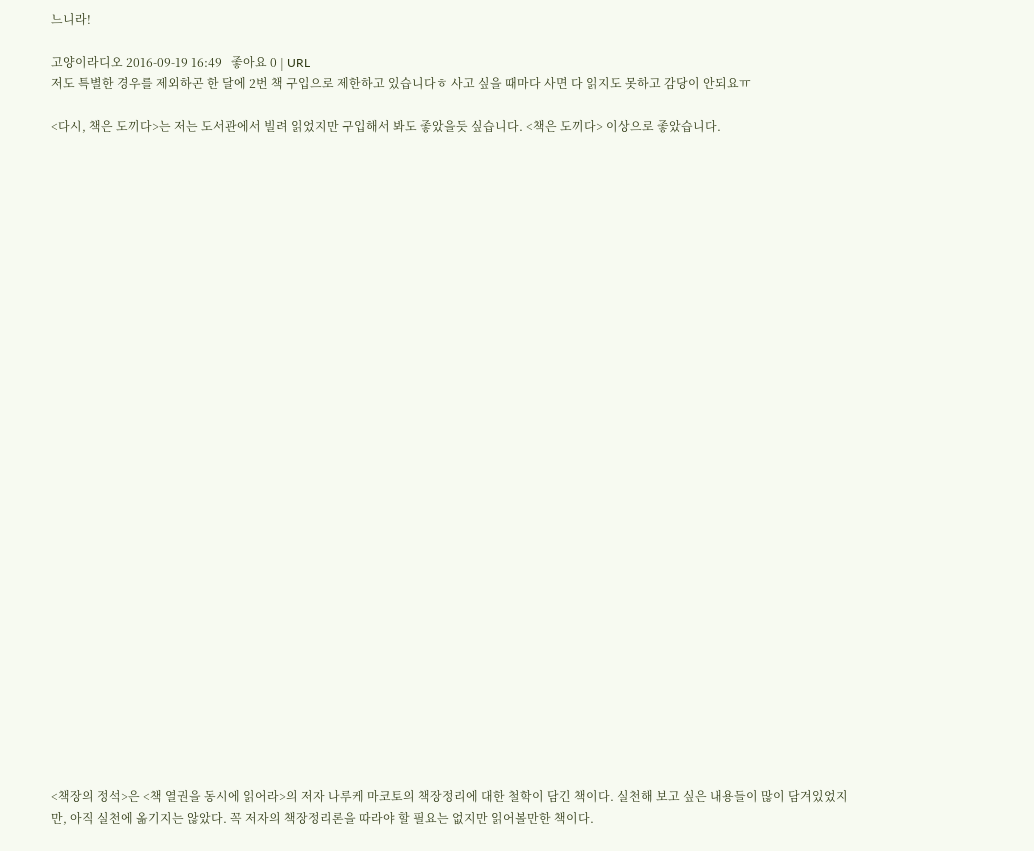느니라!

고양이라디오 2016-09-19 16:49   좋아요 0 | URL
저도 특별한 경우를 제외하곤 한 달에 2번 책 구입으로 제한하고 있습니다ㅎ 사고 싶을 때마다 사면 다 읽지도 못하고 감당이 안되요ㅠ

<다시, 책은 도끼다>는 저는 도서관에서 빌려 읽었지만 구입해서 봐도 좋았을듯 싶습니다. <책은 도끼다> 이상으로 좋았습니다.






























<책장의 정석>은 <책 열권을 동시에 읽어라>의 저자 나루케 마코토의 책장정리에 대한 철학이 담긴 책이다. 실천해 보고 싶은 내용들이 많이 담겨있었지만, 아직 실천에 옮기지는 않았다. 꼭 저자의 책장정리론을 따라야 할 필요는 없지만 읽어볼만한 책이다.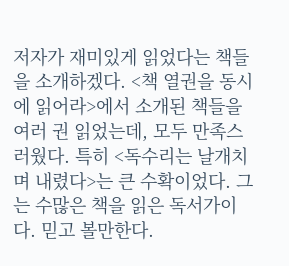저자가 재미있게 읽었다는 책들을 소개하겠다. <책 열권을 동시에 읽어라>에서 소개된 책들을 여러 권 읽었는데, 모두 만족스러웠다. 특히 <독수리는 날개치며 내렸다>는 큰 수확이었다. 그는 수많은 책을 읽은 독서가이다. 믿고 볼만한다.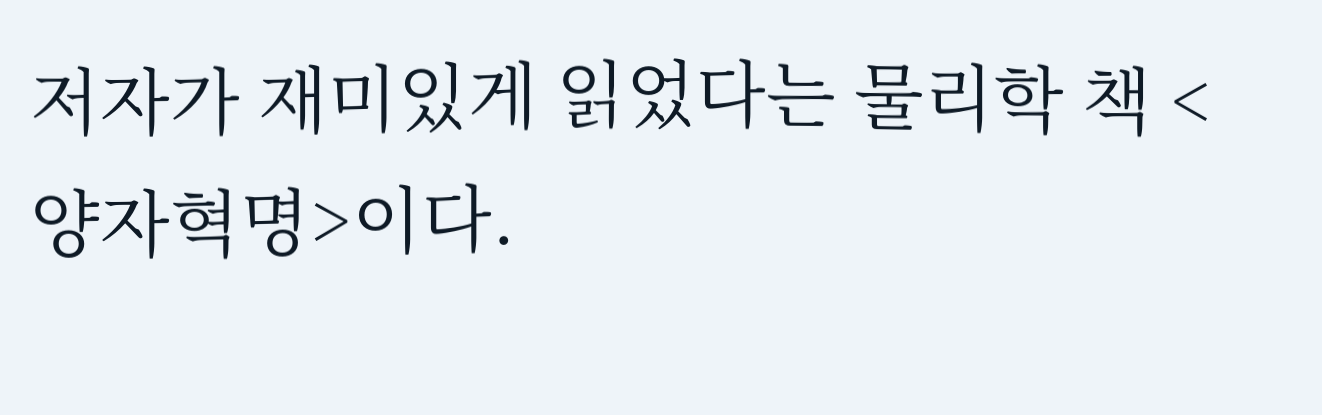저자가 재미있게 읽었다는 물리학 책 <양자혁명>이다.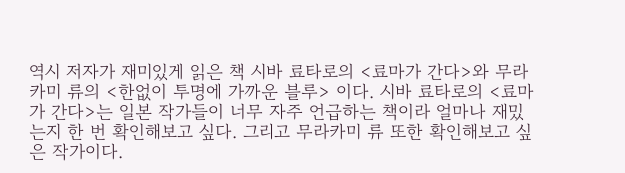역시 저자가 재미있게 읽은 책 시바 료타로의 <료마가 간다>와 무라카미 류의 <한없이 투명에 가까운 블루> 이다. 시바 료타로의 <료마가 간다>는 일본 작가들이 너무 자주 언급하는 책이라 얼마나 재밌는지 한 번 확인해보고 싶다. 그리고 무라카미 류 또한 확인해보고 싶은 작가이다.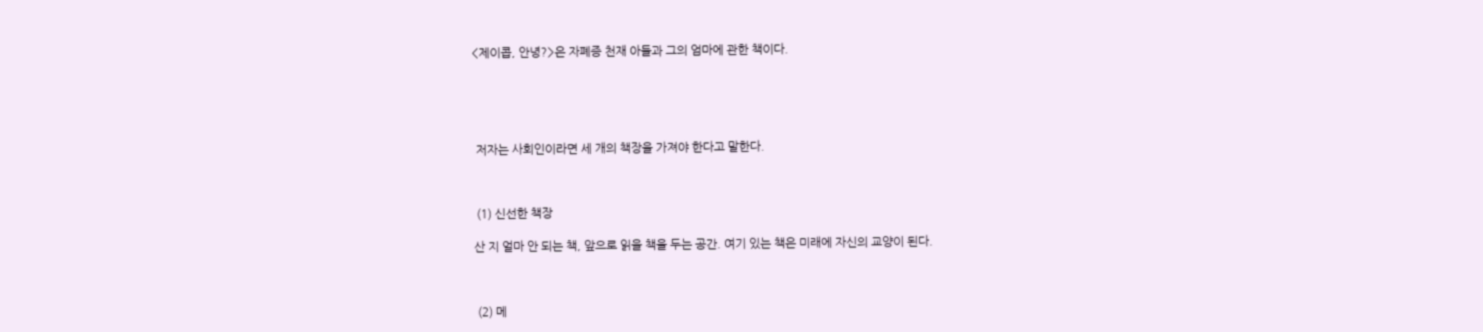<제이콥, 안녕?>은 자폐증 천재 아들과 그의 엄마에 관한 책이다.





 저자는 사회인이라면 세 개의 책장을 가져야 한다고 말한다.



 (1) 신선한 책장

산 지 얼마 안 되는 책, 앞으로 읽을 책을 두는 공간. 여기 있는 책은 미래에 자신의 교양이 된다.



 (2) 메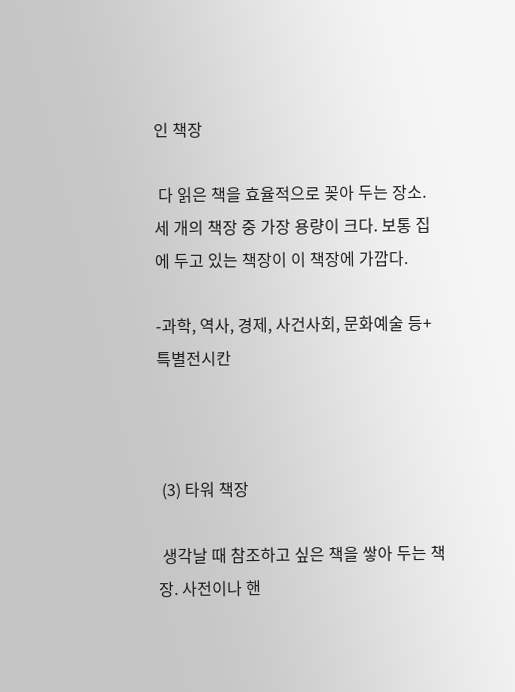인 책장

 다 읽은 책을 효율적으로 꽂아 두는 장소. 세 개의 책장 중 가장 용량이 크다. 보통 집에 두고 있는 책장이 이 책장에 가깝다.

-과학, 역사, 경제, 사건사회, 문화예술 등+ 특별전시칸



 (3) 타워 책장

 생각날 때 참조하고 싶은 책을 쌓아 두는 책장. 사전이나 핸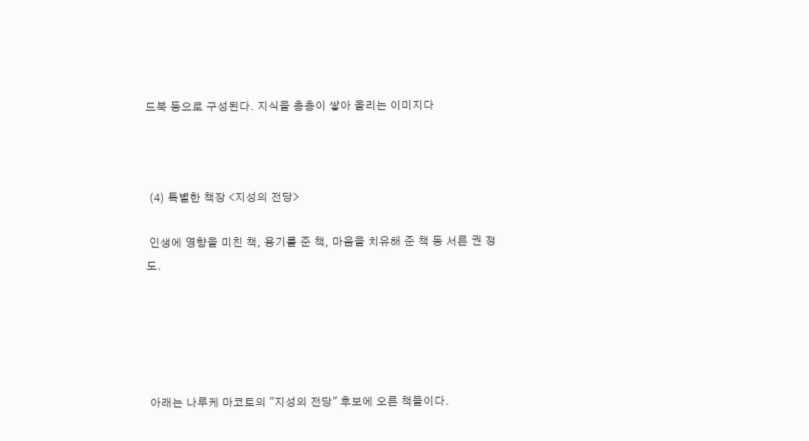드북 등으로 구성된다. 지식을 층층이 쌓아 올리는 이미지다



 (4) 특별한 책장 <지성의 전당>

 인생에 영향을 미친 책, 용기를 준 책, 마음을 치유해 준 책 등 서른 권 정도.





 아래는 나루케 마코토의 "지성의 전당" 후보에 오른 책들이다.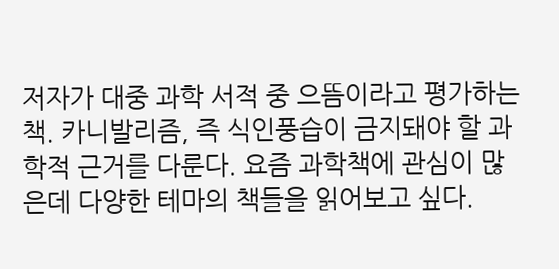저자가 대중 과학 서적 중 으뜸이라고 평가하는 책. 카니발리즘, 즉 식인풍습이 금지돼야 할 과학적 근거를 다룬다. 요즘 과학책에 관심이 많은데 다양한 테마의 책들을 읽어보고 싶다.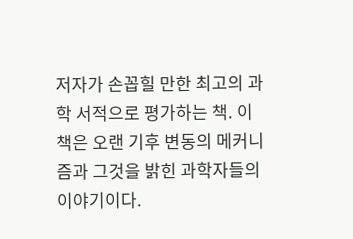저자가 손꼽힐 만한 최고의 과학 서적으로 평가하는 책. 이 책은 오랜 기후 변동의 메커니즘과 그것을 밝힌 과학자들의 이야기이다.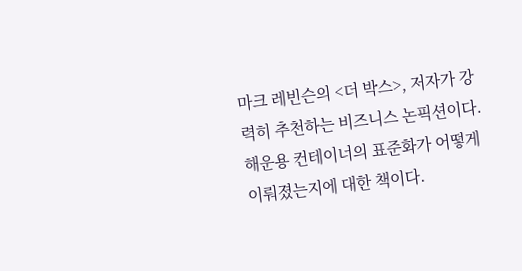마크 레빈슨의 <더 박스>, 저자가 강력히 추천하는 비즈니스 논픽션이다. 해운용 컨테이너의 표준화가 어떻게 이뤄졌는지에 대한 책이다.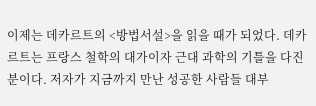이제는 데카르트의 <방법서설>을 읽을 때가 되었다. 데카르트는 프랑스 철학의 대가이자 근대 과학의 기틀을 다진 분이다. 저자가 지금까지 만난 성공한 사람들 대부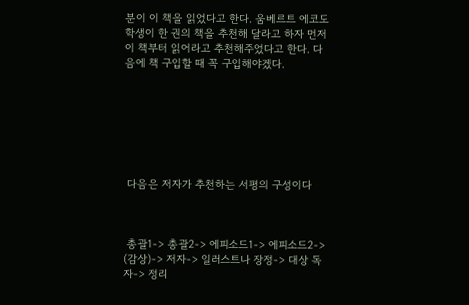분이 이 책을 읽었다고 한다. 움베르트 에코도 학생이 한 권의 책을 추천해 달라고 하자 먼저 이 책부터 읽어라고 추천해주었다고 한다. 다음에 책 구입할 때 꼭 구입해야겠다.







 다음은 저자가 추천하는 서평의 구성이다



 총괄1-> 총괄2-> 에피소드1-> 에피소드2-> (감상)-> 저자-> 일러스트나 장정-> 대상 독자-> 정리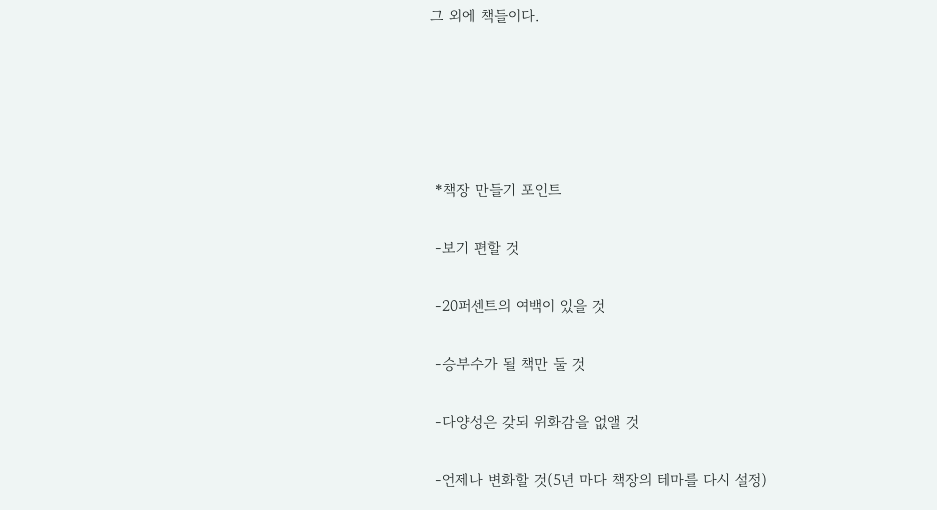그 외에 책들이다.





 *책장 만들기 포인트

 -보기 편할 것

 -20퍼센트의 여백이 있을 것

 -승부수가 될 책만 둘 것

 -다양성은 갖되 위화감을 없앨 것

 -언제나 변화할 것(5년 마다 책장의 테마를 다시 설정)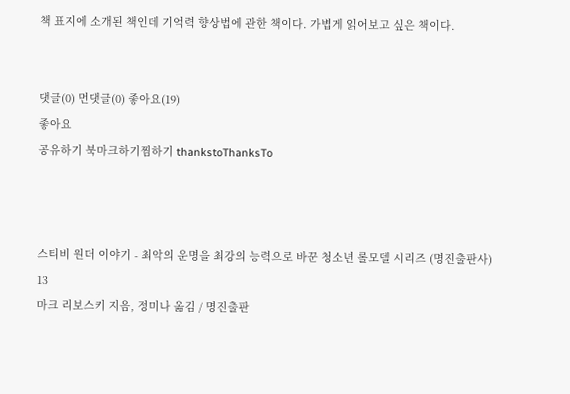책 표지에 소개된 책인데 기억력 향상법에 관한 책이다. 가볍게 읽어보고 싶은 책이다.


댓글(0) 먼댓글(0) 좋아요(19)
좋아요
공유하기 북마크하기찜하기 thankstoThanksTo



스티비 원더 이야기 - 최악의 운명을 최강의 능력으로 바꾼 청소년 롤모델 시리즈 (명진출판사) 13
마크 리보스키 지음, 정미나 옮김 / 명진출판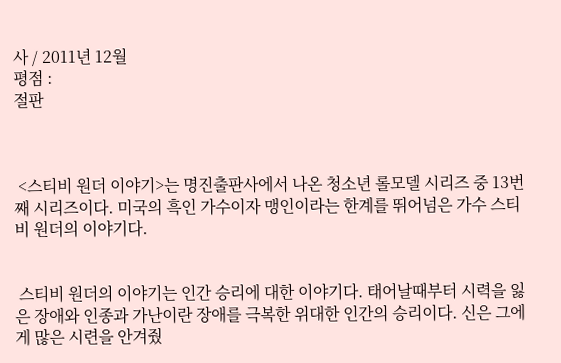사 / 2011년 12월
평점 :
절판



 <스티비 원더 이야기>는 명진출판사에서 나온 청소년 롤모델 시리즈 중 13번째 시리즈이다. 미국의 흑인 가수이자 맹인이라는 한계를 뛰어넘은 가수 스티비 원더의 이야기다.


 스티비 원더의 이야기는 인간 승리에 대한 이야기다. 태어날때부터 시력을 잃은 장애와 인종과 가난이란 장애를 극복한 위대한 인간의 승리이다. 신은 그에게 많은 시련을 안겨줬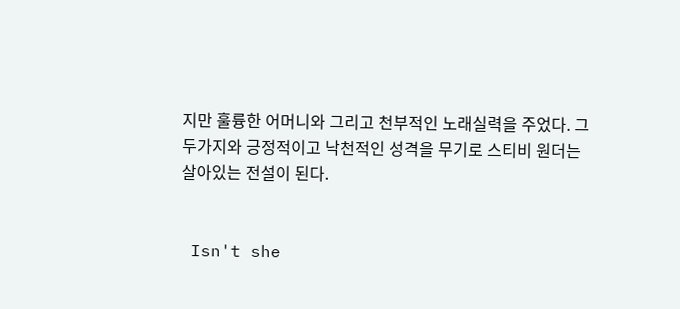지만 훌륭한 어머니와 그리고 천부적인 노래실력을 주었다. 그 두가지와 긍정적이고 낙천적인 성격을 무기로 스티비 원더는 살아있는 전설이 된다.


 Isn't she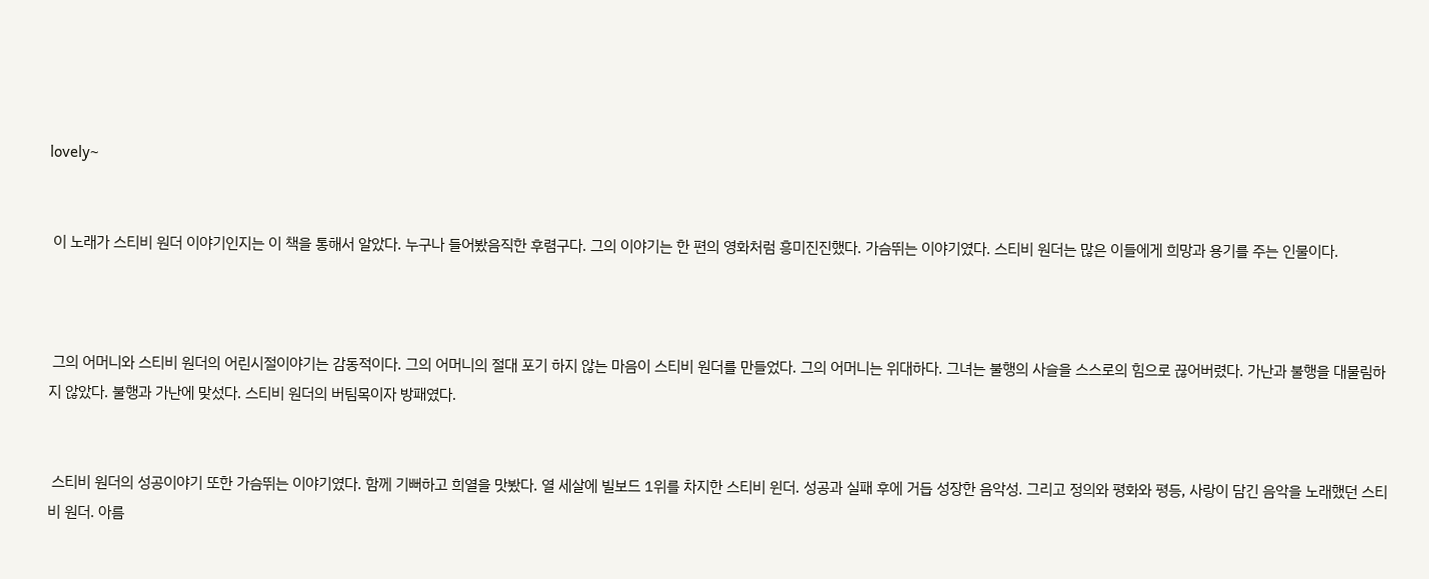lovely~


 이 노래가 스티비 원더 이야기인지는 이 책을 통해서 알았다. 누구나 들어봤음직한 후렴구다. 그의 이야기는 한 편의 영화처럼 흥미진진했다. 가슴뛰는 이야기였다. 스티비 원더는 많은 이들에게 희망과 용기를 주는 인물이다.



 그의 어머니와 스티비 원더의 어린시절이야기는 감동적이다. 그의 어머니의 절대 포기 하지 않는 마음이 스티비 원더를 만들었다. 그의 어머니는 위대하다. 그녀는 불행의 사슬을 스스로의 힘으로 끊어버렸다. 가난과 불행을 대물림하지 않았다. 불행과 가난에 맞섰다. 스티비 원더의 버팀목이자 방패였다.


 스티비 원더의 성공이야기 또한 가슴뛰는 이야기였다. 함께 기뻐하고 희열을 맛봤다. 열 세살에 빌보드 1위를 차지한 스티비 윈더. 성공과 실패 후에 거듭 성장한 음악성. 그리고 정의와 평화와 평등, 사랑이 담긴 음악을 노래했던 스티비 원더. 아름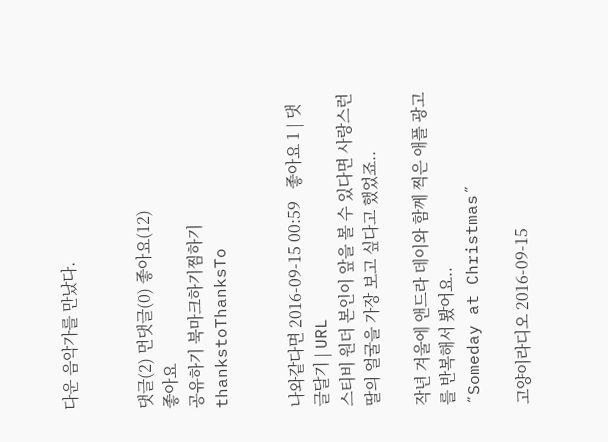다운 음악가를 만났다.


댓글(2) 먼댓글(0) 좋아요(12)
좋아요
공유하기 북마크하기찜하기 thankstoThanksTo


나와같다면 2016-09-15 00:59   좋아요 1 | 댓글달기 | URL
스티비 원더 본인이 앞을 볼 수 있다면 사랑스런 딸의 얼굴을 가장 보고 싶다고 했었죠..

작년 겨울에 앤드라 데이와 함께 찍은 애플 광고를 반복해서 봤어요..
˝Someday at Christmas˝

고양이라디오 2016-09-15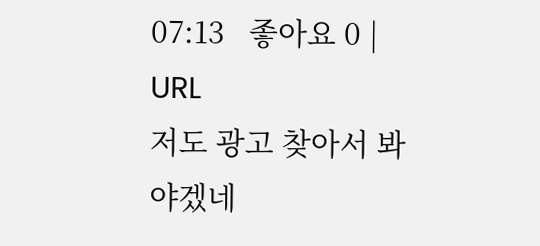07:13   좋아요 0 | URL
저도 광고 찾아서 봐야겠네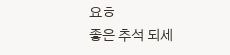요ㅎ
좋은 추석 되세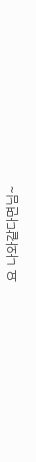요 나와같다면님~